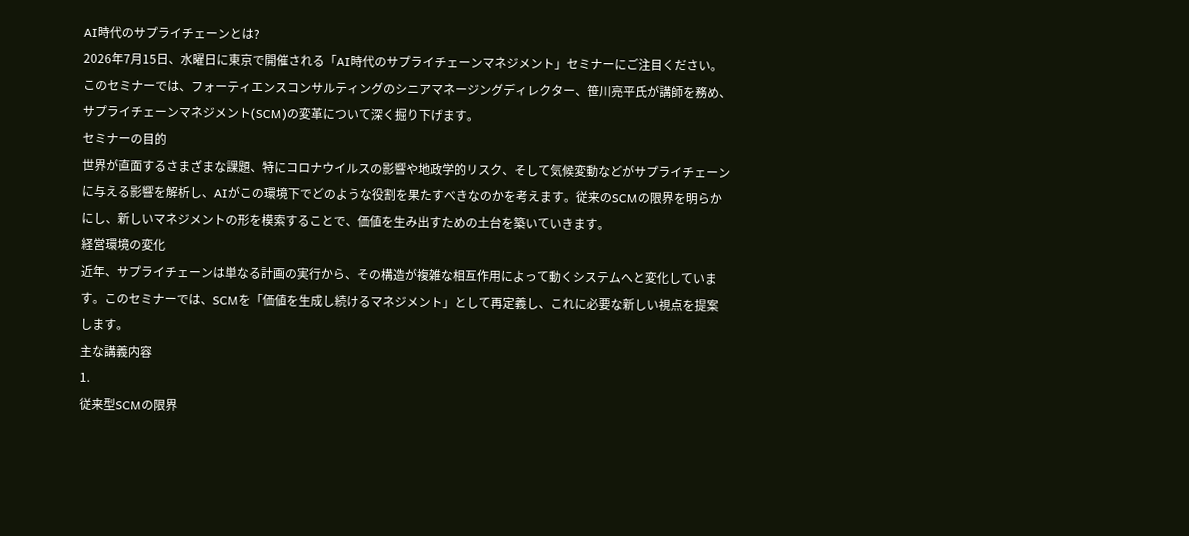AI時代のサプライチェーンとは?
2026年7月15日、水曜日に東京で開催される「AI時代のサプライチェーンマネジメント」セミナーにご注目ください。このセミナーでは、フォーティエンスコンサルティングのシニアマネージングディレクター、笹川亮平氏が講師を務め、サプライチェーンマネジメント(SCM)の変革について深く掘り下げます。
セミナーの目的
世界が直面するさまざまな課題、特にコロナウイルスの影響や地政学的リスク、そして気候変動などがサプライチェーンに与える影響を解析し、AIがこの環境下でどのような役割を果たすべきなのかを考えます。従来のSCMの限界を明らかにし、新しいマネジメントの形を模索することで、価値を生み出すための土台を築いていきます。
経営環境の変化
近年、サプライチェーンは単なる計画の実行から、その構造が複雑な相互作用によって動くシステムへと変化しています。このセミナーでは、SCMを「価値を生成し続けるマネジメント」として再定義し、これに必要な新しい視点を提案します。
主な講義内容
1.
従来型SCMの限界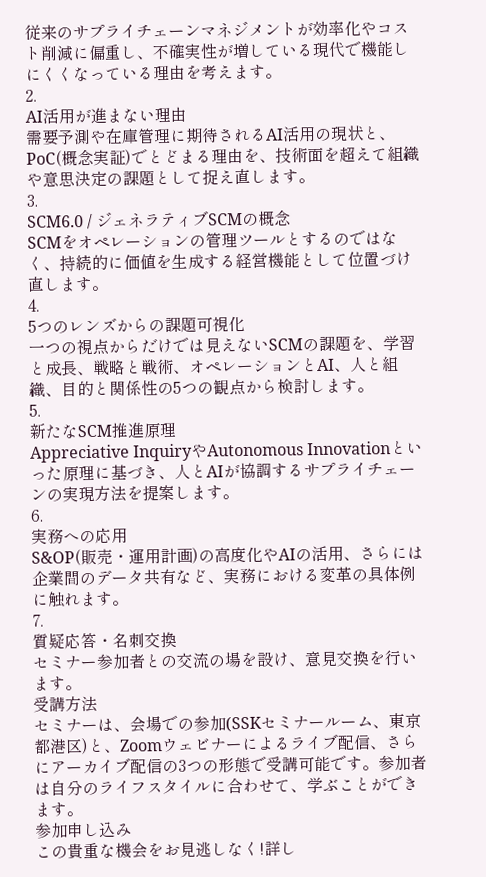従来のサプライチェーンマネジメントが効率化やコスト削減に偏重し、不確実性が増している現代で機能しにくくなっている理由を考えます。
2.
AI活用が進まない理由
需要予測や在庫管理に期待されるAI活用の現状と、PoC(概念実証)でとどまる理由を、技術面を超えて組織や意思決定の課題として捉え直します。
3.
SCM6.0 / ジェネラティブSCMの概念
SCMをオペレーションの管理ツールとするのではなく、持続的に価値を生成する経営機能として位置づけ直します。
4.
5つのレンズからの課題可視化
一つの視点からだけでは見えないSCMの課題を、学習と成長、戦略と戦術、オペレーションとAI、人と組織、目的と関係性の5つの観点から検討します。
5.
新たなSCM推進原理
Appreciative InquiryやAutonomous Innovationといった原理に基づき、人とAIが協調するサプライチェーンの実現方法を提案します。
6.
実務への応用
S&OP(販売・運用計画)の高度化やAIの活用、さらには企業間のデータ共有など、実務における変革の具体例に触れます。
7.
質疑応答・名刺交換
セミナー参加者との交流の場を設け、意見交換を行います。
受講方法
セミナーは、会場での参加(SSKセミナールーム、東京都港区)と、Zoomウェビナーによるライブ配信、さらにアーカイブ配信の3つの形態で受講可能です。参加者は自分のライフスタイルに合わせて、学ぶことができます。
参加申し込み
この貴重な機会をお見逃しなく!詳し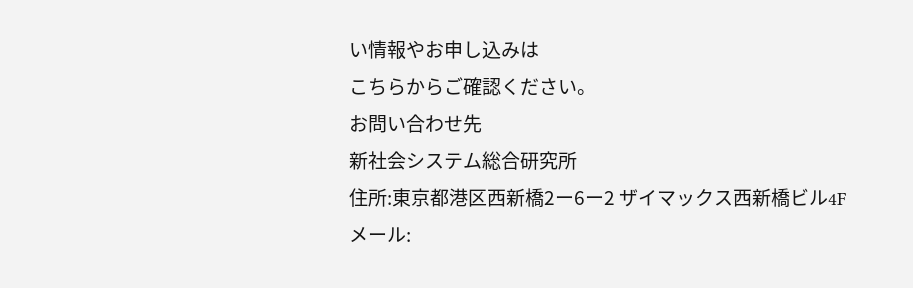い情報やお申し込みは
こちらからご確認ください。
お問い合わせ先
新社会システム総合研究所
住所:東京都港区西新橋2ー6ー2 ザイマックス西新橋ビル4F
メール: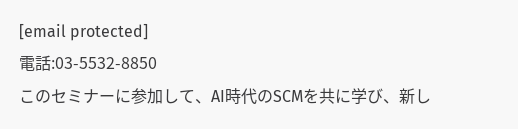[email protected]
電話:03-5532-8850
このセミナーに参加して、AI時代のSCMを共に学び、新し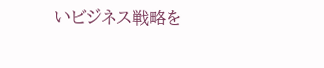いビジネス戦略を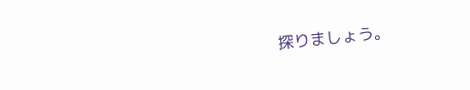探りましょう。